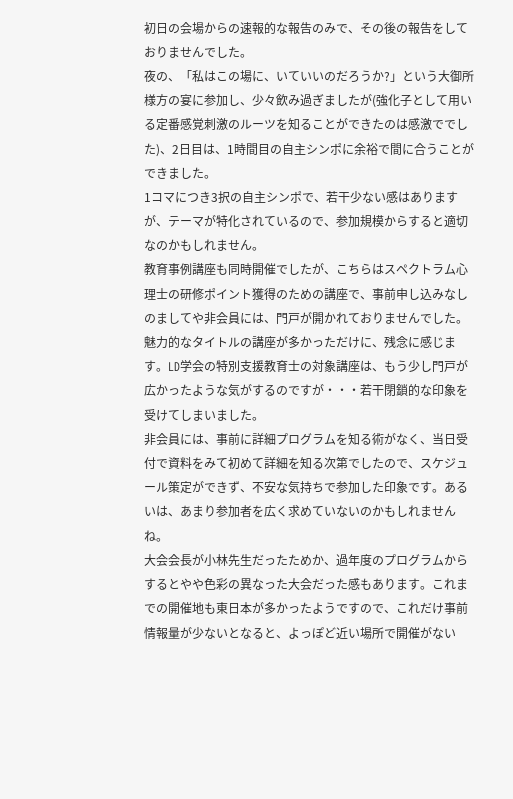初日の会場からの速報的な報告のみで、その後の報告をしておりませんでした。
夜の、「私はこの場に、いていいのだろうか?」という大御所様方の宴に参加し、少々飲み過ぎましたが(強化子として用いる定番感覚刺激のルーツを知ることができたのは感激ででした)、2日目は、1時間目の自主シンポに余裕で間に合うことができました。
1コマにつき3択の自主シンポで、若干少ない感はありますが、テーマが特化されているので、参加規模からすると適切なのかもしれません。
教育事例講座も同時開催でしたが、こちらはスペクトラム心理士の研修ポイント獲得のための講座で、事前申し込みなしのましてや非会員には、門戸が開かれておりませんでした。魅力的なタイトルの講座が多かっただけに、残念に感じます。LD学会の特別支援教育士の対象講座は、もう少し門戸が広かったような気がするのですが・・・若干閉鎖的な印象を受けてしまいました。
非会員には、事前に詳細プログラムを知る術がなく、当日受付で資料をみて初めて詳細を知る次第でしたので、スケジュール策定ができず、不安な気持ちで参加した印象です。あるいは、あまり参加者を広く求めていないのかもしれませんね。
大会会長が小林先生だったためか、過年度のプログラムからするとやや色彩の異なった大会だった感もあります。これまでの開催地も東日本が多かったようですので、これだけ事前情報量が少ないとなると、よっぽど近い場所で開催がない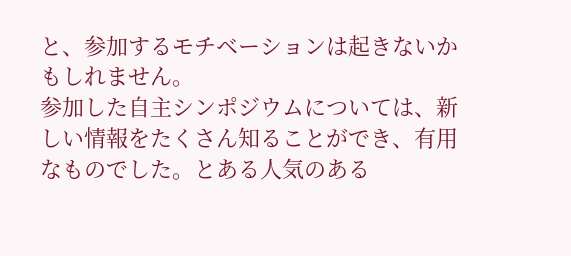と、参加するモチベーションは起きないかもしれません。
参加した自主シンポジウムについては、新しい情報をたくさん知ることができ、有用なものでした。とある人気のある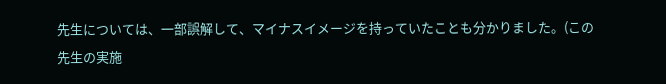先生については、一部誤解して、マイナスイメージを持っていたことも分かりました。(この先生の実施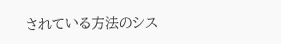されている方法のシス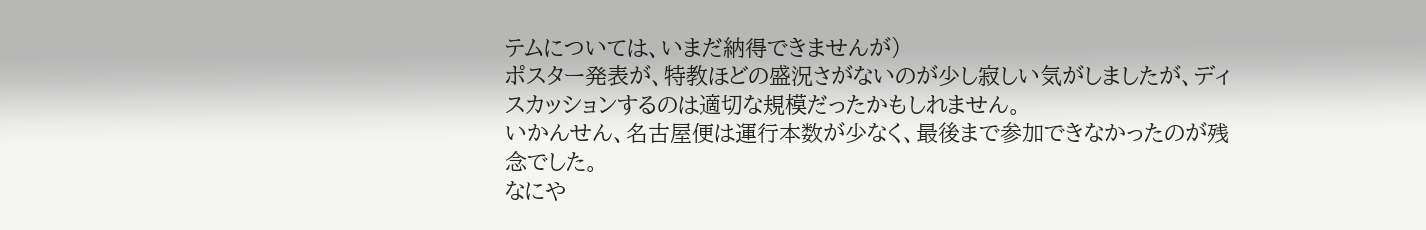テムについては、いまだ納得できませんが)
ポスター発表が、特教ほどの盛況さがないのが少し寂しい気がしましたが、ディスカッションするのは適切な規模だったかもしれません。
いかんせん、名古屋便は運行本数が少なく、最後まで参加できなかったのが残念でした。
なにや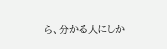ら、分かる人にしか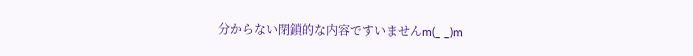分からない閉鎖的な内容ですいませんm(_ _)m